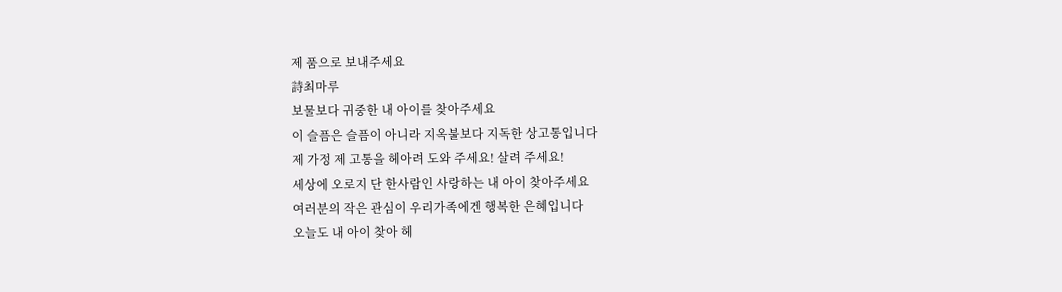제 품으로 보내주세요
詩최마루
보물보다 귀중한 내 아이를 찾아주세요
이 슬픔은 슬픔이 아니라 지옥불보다 지독한 상고통입니다
제 가정 제 고통을 헤아려 도와 주세요! 살려 주세요!
세상에 오로지 단 한사람인 사랑하는 내 아이 찾아주세요
여러분의 작은 관심이 우리가족에겐 행복한 은혜입니다
오늘도 내 아이 찾아 헤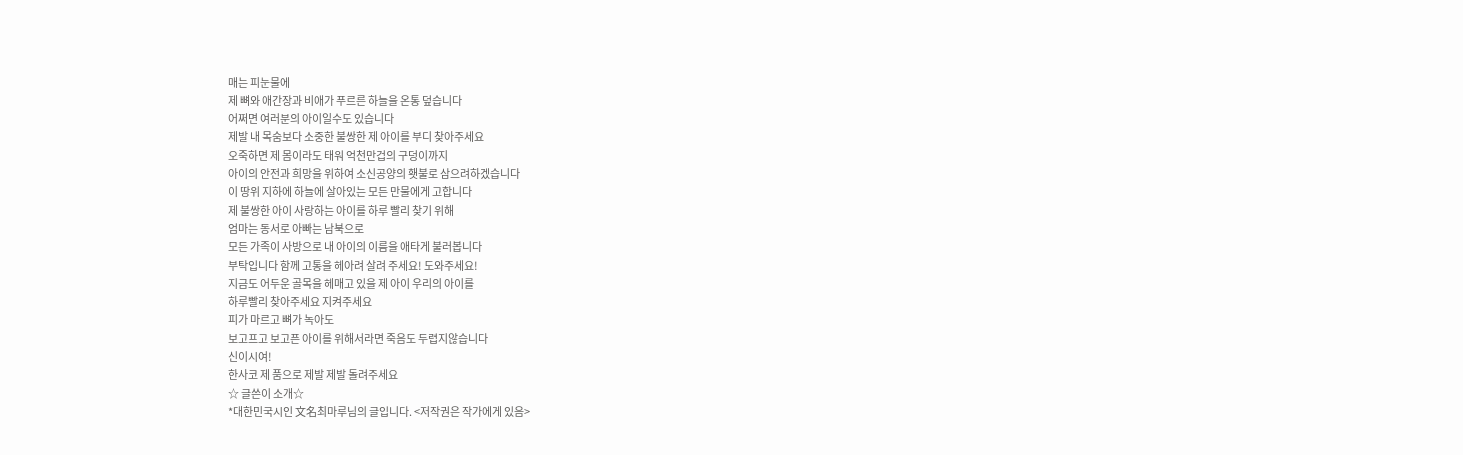매는 피눈물에
제 뼈와 애간장과 비애가 푸르른 하늘을 온통 덮습니다
어쩌면 여러분의 아이일수도 있습니다
제발 내 목숨보다 소중한 불쌍한 제 아이를 부디 찾아주세요
오죽하면 제 몸이라도 태워 억천만겁의 구덩이까지
아이의 안전과 희망을 위하여 소신공양의 횃불로 삼으려하겠습니다
이 땅위 지하에 하늘에 살아있는 모든 만물에게 고합니다
제 불쌍한 아이 사랑하는 아이를 하루 빨리 찾기 위해
엄마는 동서로 아빠는 남북으로
모든 가족이 사방으로 내 아이의 이름을 애타게 불러봅니다
부탁입니다 함께 고통을 헤아려 살려 주세요! 도와주세요!
지금도 어두운 골목을 헤매고 있을 제 아이 우리의 아이를
하루빨리 찾아주세요 지켜주세요
피가 마르고 뼈가 녹아도
보고프고 보고픈 아이를 위해서라면 죽음도 두렵지않습니다
신이시여!
한사코 제 품으로 제발 제발 돌려주세요
☆ 글쓴이 소개☆
*대한민국시인 文名최마루님의 글입니다. <저작권은 작가에게 있음>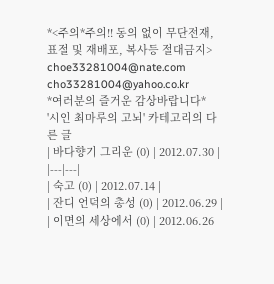*<주의*주의!! 동의 없이 무단전재, 표절 및 재배포, 복사등 절대금지>
choe33281004@nate.com
cho33281004@yahoo.co.kr
*여러분의 즐거운 감상바랍니다*
'시인 최마루의 고뇌' 카테고리의 다른 글
| 바다향기 그리운 (0) | 2012.07.30 |
|---|---|
| 숙고 (0) | 2012.07.14 |
| 잔디 언덕의 총성 (0) | 2012.06.29 |
| 이면의 세상에서 (0) | 2012.06.26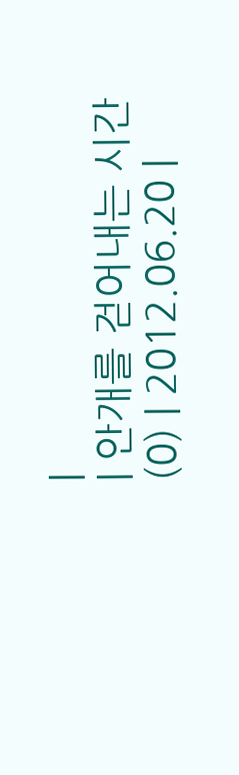|
| 안개를 걷어내는 시간 (0) | 2012.06.20 |